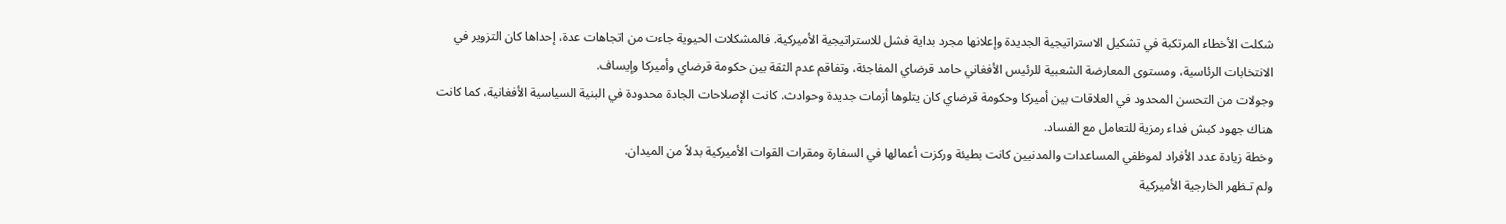شكلت الأخطاء المرتكبة في تشكيل الاستراتيجية الجديدة وإعلانها مجرد بداية فشل للاستراتيجية الأميركية. فالمشكلات الحيوية جاءت من اتجاهات عدة، إحداها كان التزوير في الانتخابات الرئاسية، ومستوى المعارضة الشعبية للرئيس الأفغاني حامد قرضاي المفاجئة، وتفاقم عدم الثقة بين حكومة قرضاي وأميركا وإيساف.
وجولات من التحسن المحدود في العلاقات بين أميركا وحكومة قرضاي كان يتلوها أزمات جديدة وحوادث. كانت الإصلاحات الجادة محدودة في البنية السياسية الأفغانية، كما كانت هناك جهود كبش فداء رمزية للتعامل مع الفساد.
وخطة زيادة عدد الأفراد لموظفي المساعدات والمدنيين كانت بطيئة وركزت أعمالها في السفارة ومقرات القوات الأميركية بدلاً من الميدان.
ولم تـظهر الخارجية الأميركية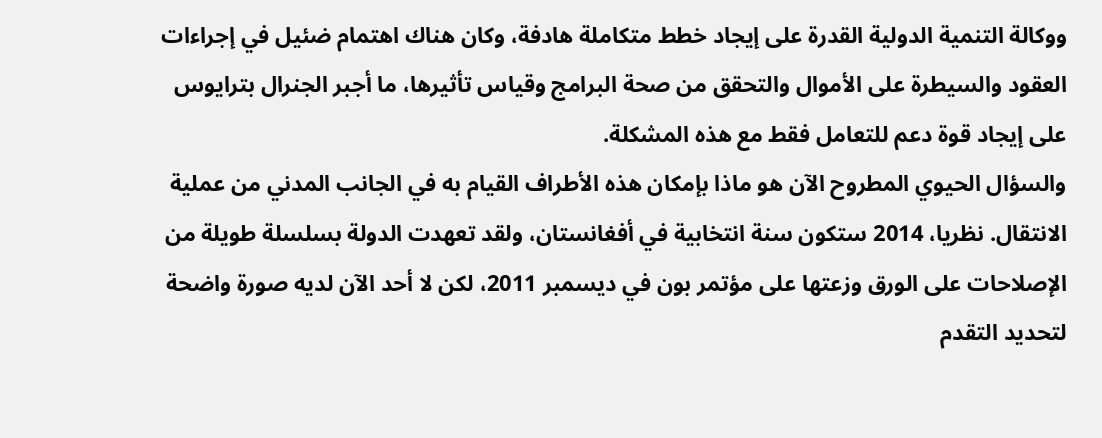ووكالة التنمية الدولية القدرة على إيجاد خطط متكاملة هادفة، وكان هناك اهتمام ضئيل في إجراءات العقود والسيطرة على الأموال والتحقق من صحة البرامج وقياس تأثيرها، ما أجبر الجنرال بترايوس على إيجاد قوة دعم للتعامل فقط مع هذه المشكلة.
والسؤال الحيوي المطروح الآن هو ماذا بإمكان هذه الأطراف القيام به في الجانب المدني من عملية الانتقال. نظريا، 2014 ستكون سنة انتخابية في أفغانستان، ولقد تعهدت الدولة بسلسلة طويلة من الإصلاحات على الورق وزعتها على مؤتمر بون في ديسمبر 2011، لكن لا أحد الآن لديه صورة واضحة لتحديد التقدم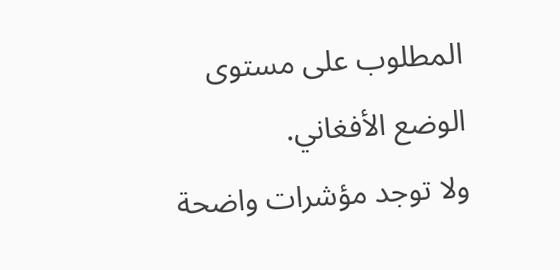المطلوب على مستوى الوضع الأفغاني.
ولا توجد مؤشرات واضحة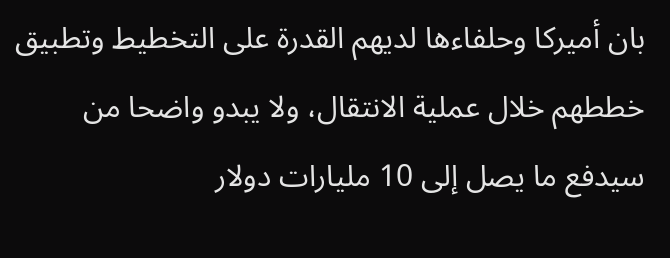بان أميركا وحلفاءها لديهم القدرة على التخطيط وتطبيق خططهم خلال عملية الانتقال، ولا يبدو واضحا من سيدفع ما يصل إلى 10 مليارات دولار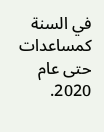في السنة كمساعدات حتى عام 2020.